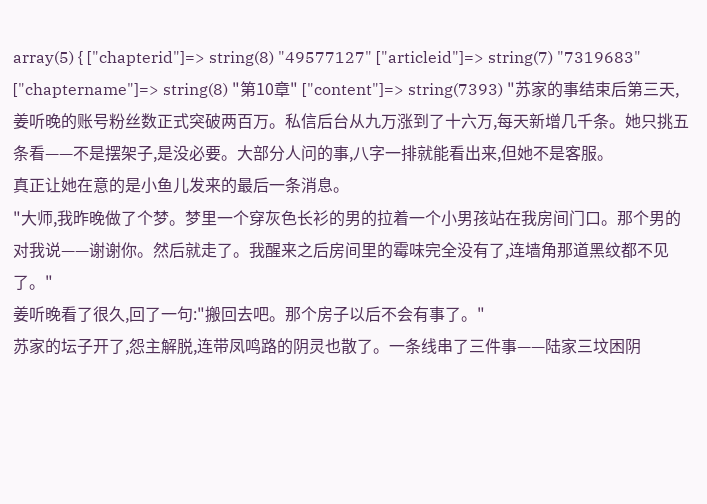array(5) { ["chapterid"]=> string(8) "49577127" ["articleid"]=> string(7) "7319683" ["chaptername"]=> string(8) "第10章" ["content"]=> string(7393) "苏家的事结束后第三天,姜听晚的账号粉丝数正式突破两百万。私信后台从九万涨到了十六万,每天新增几千条。她只挑五条看——不是摆架子,是没必要。大部分人问的事,八字一排就能看出来,但她不是客服。
真正让她在意的是小鱼儿发来的最后一条消息。
"大师,我昨晚做了个梦。梦里一个穿灰色长衫的男的拉着一个小男孩站在我房间门口。那个男的对我说——谢谢你。然后就走了。我醒来之后房间里的霉味完全没有了,连墙角那道黑纹都不见了。"
姜听晚看了很久,回了一句:"搬回去吧。那个房子以后不会有事了。"
苏家的坛子开了,怨主解脱,连带凤鸣路的阴灵也散了。一条线串了三件事——陆家三坟困阴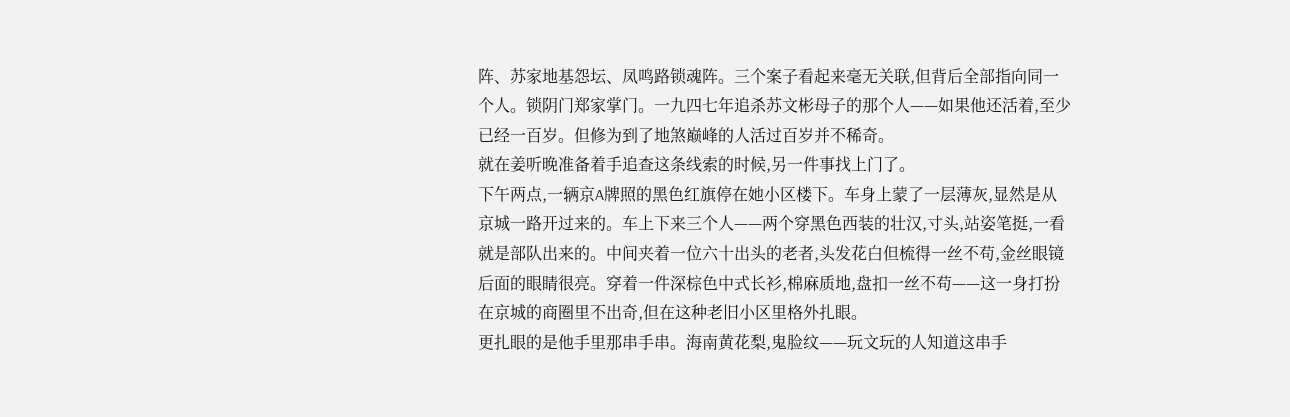阵、苏家地基怨坛、凤鸣路锁魂阵。三个案子看起来毫无关联,但背后全部指向同一个人。锁阴门郑家掌门。一九四七年追杀苏文彬母子的那个人——如果他还活着,至少已经一百岁。但修为到了地煞巅峰的人活过百岁并不稀奇。
就在姜听晚准备着手追查这条线索的时候,另一件事找上门了。
下午两点,一辆京A牌照的黑色红旗停在她小区楼下。车身上蒙了一层薄灰,显然是从京城一路开过来的。车上下来三个人——两个穿黑色西装的壮汉,寸头,站姿笔挺,一看就是部队出来的。中间夹着一位六十出头的老者,头发花白但梳得一丝不苟,金丝眼镜后面的眼睛很亮。穿着一件深棕色中式长衫,棉麻质地,盘扣一丝不苟——这一身打扮在京城的商圈里不出奇,但在这种老旧小区里格外扎眼。
更扎眼的是他手里那串手串。海南黄花梨,鬼脸纹——玩文玩的人知道这串手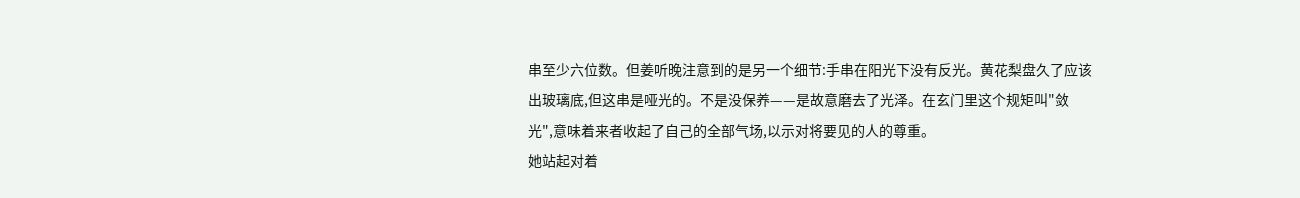串至少六位数。但姜听晚注意到的是另一个细节:手串在阳光下没有反光。黄花梨盘久了应该出玻璃底,但这串是哑光的。不是没保养——是故意磨去了光泽。在玄门里这个规矩叫"敛光",意味着来者收起了自己的全部气场,以示对将要见的人的尊重。
她站起对着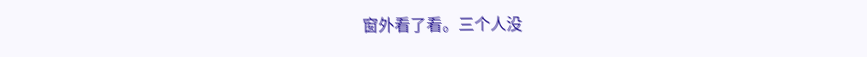窗外看了看。三个人没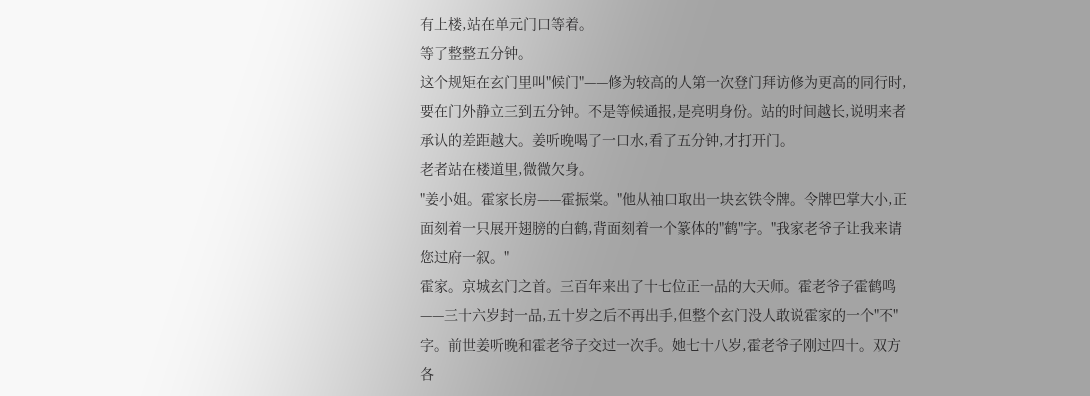有上楼,站在单元门口等着。
等了整整五分钟。
这个规矩在玄门里叫"候门"——修为较高的人第一次登门拜访修为更高的同行时,要在门外静立三到五分钟。不是等候通报,是亮明身份。站的时间越长,说明来者承认的差距越大。姜听晚喝了一口水,看了五分钟,才打开门。
老者站在楼道里,微微欠身。
"姜小姐。霍家长房——霍振棠。"他从袖口取出一块玄铁令牌。令牌巴掌大小,正面刻着一只展开翅膀的白鹤,背面刻着一个篆体的"鹤"字。"我家老爷子让我来请您过府一叙。"
霍家。京城玄门之首。三百年来出了十七位正一品的大天师。霍老爷子霍鹤鸣——三十六岁封一品,五十岁之后不再出手,但整个玄门没人敢说霍家的一个"不"字。前世姜听晚和霍老爷子交过一次手。她七十八岁,霍老爷子刚过四十。双方各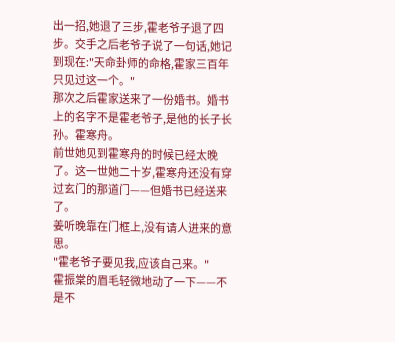出一招,她退了三步,霍老爷子退了四步。交手之后老爷子说了一句话,她记到现在:"天命卦师的命格,霍家三百年只见过这一个。"
那次之后霍家送来了一份婚书。婚书上的名字不是霍老爷子,是他的长子长孙。霍寒舟。
前世她见到霍寒舟的时候已经太晚了。这一世她二十岁,霍寒舟还没有穿过玄门的那道门——但婚书已经送来了。
姜听晚靠在门框上,没有请人进来的意思。
"霍老爷子要见我,应该自己来。"
霍振棠的眉毛轻微地动了一下——不是不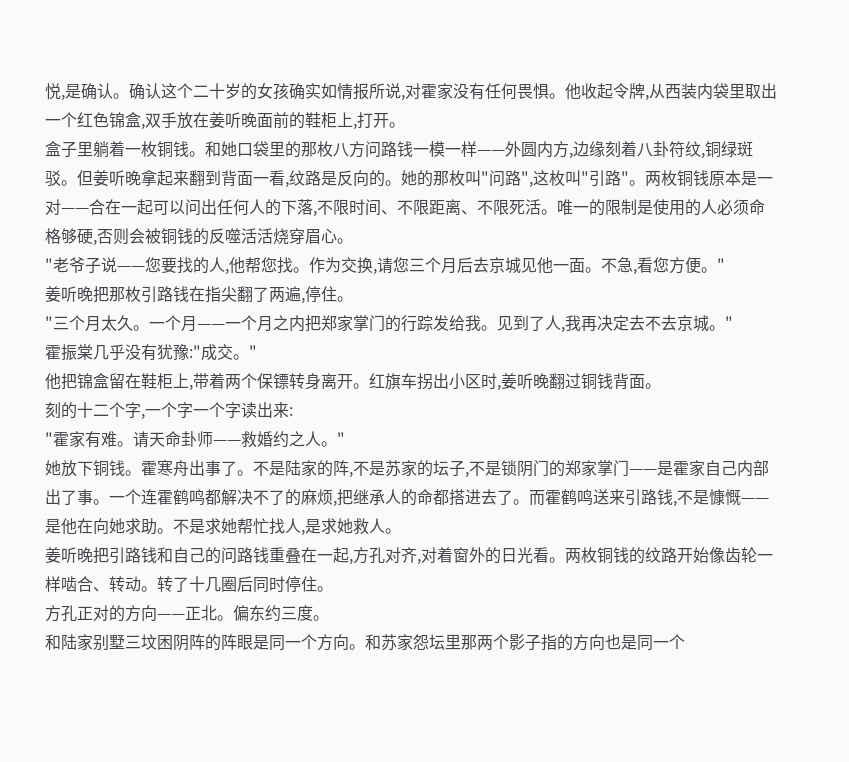悦,是确认。确认这个二十岁的女孩确实如情报所说,对霍家没有任何畏惧。他收起令牌,从西装内袋里取出一个红色锦盒,双手放在姜听晚面前的鞋柜上,打开。
盒子里躺着一枚铜钱。和她口袋里的那枚八方问路钱一模一样——外圆内方,边缘刻着八卦符纹,铜绿斑驳。但姜听晚拿起来翻到背面一看,纹路是反向的。她的那枚叫"问路",这枚叫"引路"。两枚铜钱原本是一对——合在一起可以问出任何人的下落,不限时间、不限距离、不限死活。唯一的限制是使用的人必须命格够硬,否则会被铜钱的反噬活活烧穿眉心。
"老爷子说——您要找的人,他帮您找。作为交换,请您三个月后去京城见他一面。不急,看您方便。"
姜听晚把那枚引路钱在指尖翻了两遍,停住。
"三个月太久。一个月——一个月之内把郑家掌门的行踪发给我。见到了人,我再决定去不去京城。"
霍振棠几乎没有犹豫:"成交。"
他把锦盒留在鞋柜上,带着两个保镖转身离开。红旗车拐出小区时,姜听晚翻过铜钱背面。
刻的十二个字,一个字一个字读出来:
"霍家有难。请天命卦师——救婚约之人。"
她放下铜钱。霍寒舟出事了。不是陆家的阵,不是苏家的坛子,不是锁阴门的郑家掌门——是霍家自己内部出了事。一个连霍鹤鸣都解决不了的麻烦,把继承人的命都搭进去了。而霍鹤鸣送来引路钱,不是慷慨——是他在向她求助。不是求她帮忙找人,是求她救人。
姜听晚把引路钱和自己的问路钱重叠在一起,方孔对齐,对着窗外的日光看。两枚铜钱的纹路开始像齿轮一样啮合、转动。转了十几圈后同时停住。
方孔正对的方向——正北。偏东约三度。
和陆家别墅三坟困阴阵的阵眼是同一个方向。和苏家怨坛里那两个影子指的方向也是同一个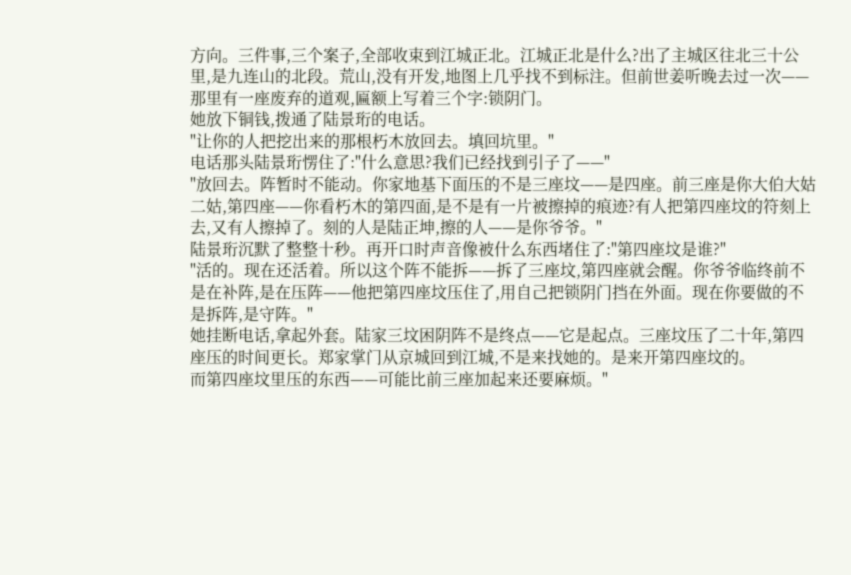方向。三件事,三个案子,全部收束到江城正北。江城正北是什么?出了主城区往北三十公里,是九连山的北段。荒山,没有开发,地图上几乎找不到标注。但前世姜听晚去过一次——那里有一座废弃的道观,匾额上写着三个字:锁阴门。
她放下铜钱,拨通了陆景珩的电话。
"让你的人把挖出来的那根朽木放回去。填回坑里。"
电话那头陆景珩愣住了:"什么意思?我们已经找到引子了——"
"放回去。阵暂时不能动。你家地基下面压的不是三座坟——是四座。前三座是你大伯大姑二姑,第四座——你看朽木的第四面,是不是有一片被擦掉的痕迹?有人把第四座坟的符刻上去,又有人擦掉了。刻的人是陆正坤,擦的人——是你爷爷。"
陆景珩沉默了整整十秒。再开口时声音像被什么东西堵住了:"第四座坟是谁?"
"活的。现在还活着。所以这个阵不能拆——拆了三座坟,第四座就会醒。你爷爷临终前不是在补阵,是在压阵——他把第四座坟压住了,用自己把锁阴门挡在外面。现在你要做的不是拆阵,是守阵。"
她挂断电话,拿起外套。陆家三坟困阴阵不是终点——它是起点。三座坟压了二十年,第四座压的时间更长。郑家掌门从京城回到江城,不是来找她的。是来开第四座坟的。
而第四座坟里压的东西——可能比前三座加起来还要麻烦。"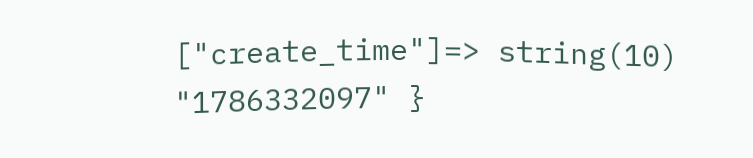["create_time"]=> string(10) "1786332097" }